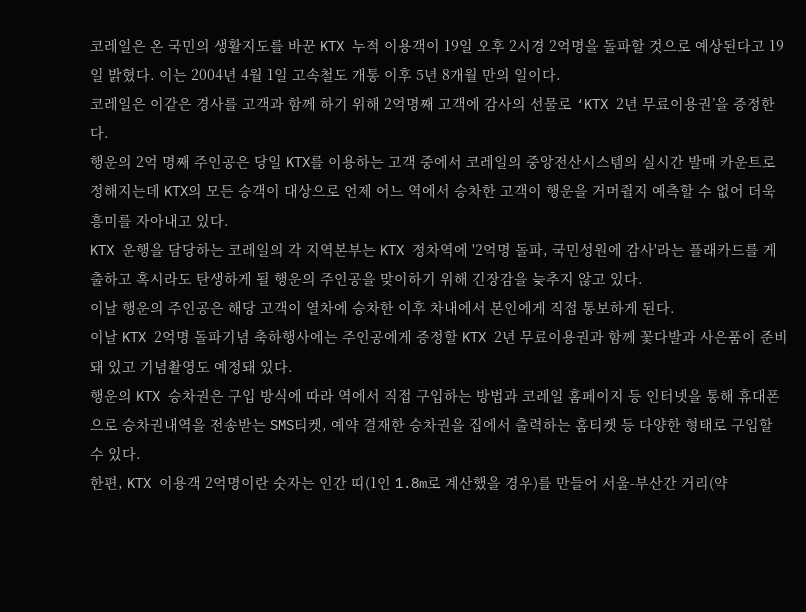코레일은 온 국민의 생활지도를 바꾼 KTX 누적 이용객이 19일 오후 2시경 2억명을 돌파할 것으로 예상된다고 19일 밝혔다. 이는 2004년 4월 1일 고속철도 개통 이후 5년 8개월 만의 일이다.
코레일은 이같은 경사를 고객과 함께 하기 위해 2억명째 고객에 감사의 선물로 ‘KTX 2년 무료이용권’을 증정한다.
행운의 2억 명째 주인공은 당일 KTX를 이용하는 고객 중에서 코레일의 중앙전산시스템의 실시간 발매 카운트로 정해지는데 KTX의 모든 승객이 대상으로 언제 어느 역에서 승차한 고객이 행운을 거머쥘지 예측할 수 없어 더욱 흥미를 자아내고 있다.
KTX 운행을 담당하는 코레일의 각 지역본부는 KTX 정차역에 '2억명 돌파, 국민성원에 감사'라는 플래카드를 게출하고 혹시라도 탄생하게 될 행운의 주인공을 맞이하기 위해 긴장감을 늦추지 않고 있다.
이날 행운의 주인공은 해당 고객이 열차에 승차한 이후 차내에서 본인에게 직접 통보하게 된다.
이날 KTX 2억명 돌파기념 축하행사에는 주인공에게 증정할 KTX 2년 무료이용권과 함께 꽃다발과 사은품이 준비돼 있고 기념촬영도 예정돼 있다.
행운의 KTX 승차권은 구입 방식에 따라 역에서 직접 구입하는 방법과 코레일 홈페이지 등 인터넷을 통해 휴대폰으로 승차권내역을 전송받는 SMS티켓, 예약 결재한 승차권을 집에서 출력하는 홈티켓 등 다양한 형태로 구입할 수 있다.
한편, KTX 이용객 2억명이란 숫자는 인간 띠(1인 1.8m로 계산했을 경우)를 만들어 서울-부산간 거리(약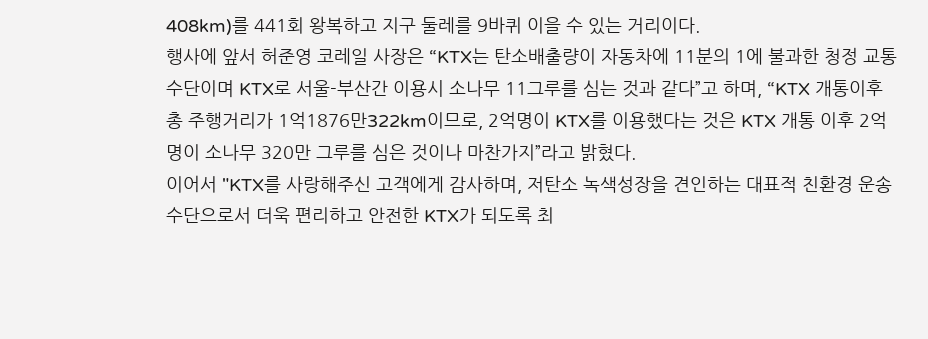408km)를 441회 왕복하고 지구 둘레를 9바퀴 이을 수 있는 거리이다.
행사에 앞서 허준영 코레일 사장은 “KTX는 탄소배출량이 자동차에 11분의 1에 불과한 청정 교통수단이며 KTX로 서울-부산간 이용시 소나무 11그루를 심는 것과 같다”고 하며, “KTX 개통이후 총 주행거리가 1억1876만322km이므로, 2억명이 KTX를 이용했다는 것은 KTX 개통 이후 2억명이 소나무 320만 그루를 심은 것이나 마찬가지”라고 밝혔다.
이어서 "KTX를 사랑해주신 고객에게 감사하며, 저탄소 녹색성장을 견인하는 대표적 친환경 운송수단으로서 더욱 편리하고 안전한 KTX가 되도록 최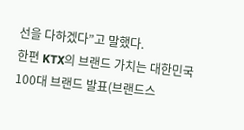선을 다하겠다”고 말했다.
한편 KTX의 브랜드 가치는 대한민국 100대 브랜드 발표(브랜드스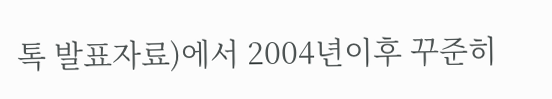톡 발표자료)에서 2004년이후 꾸준히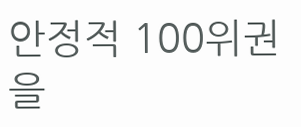안정적 100위권을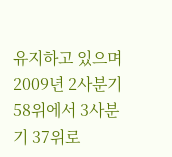유지하고 있으며 2009년 2사분기 58위에서 3사분기 37위로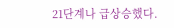21단계나 급상승했다.